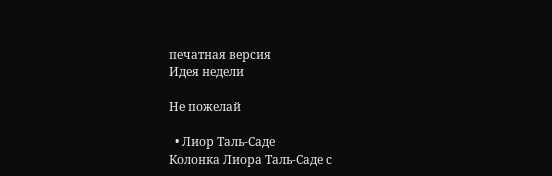печатная версия
Идея недели

Не пожелай

  • Лиор Таль-Саде
Колонка Лиора Таль-Саде с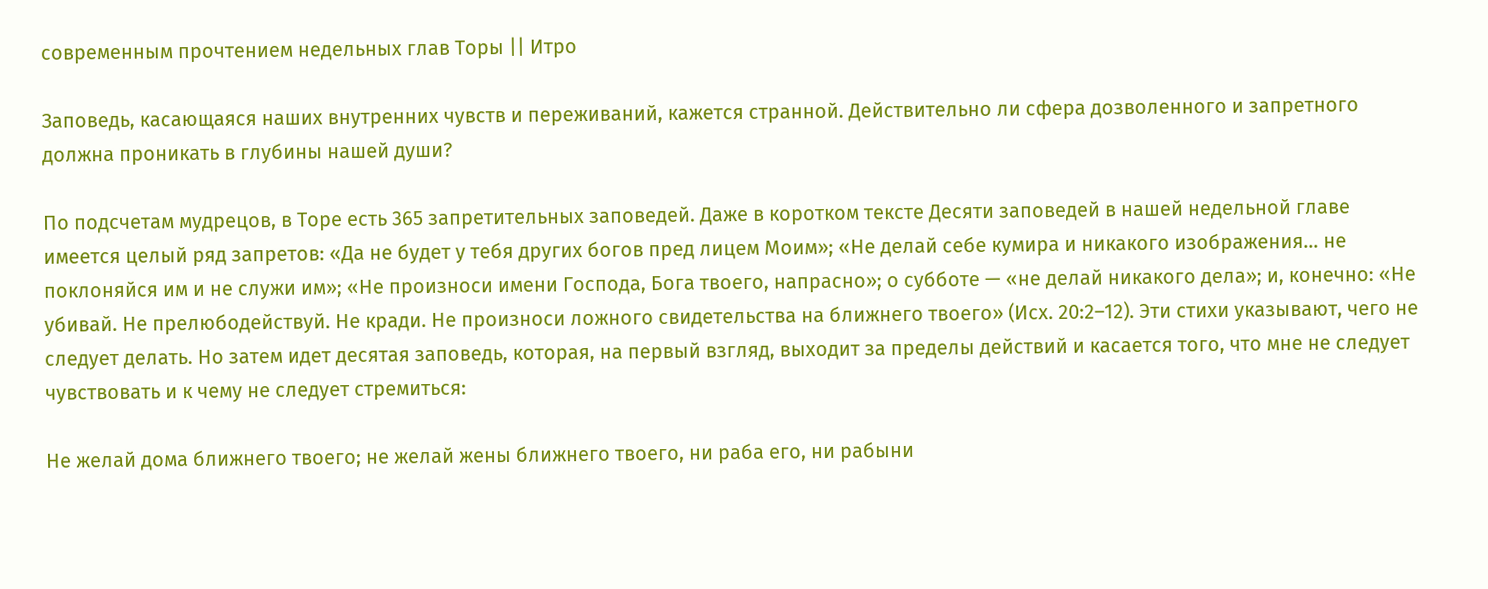современным прочтением недельных глав Торы || Итро

Заповедь, касающаяся наших внутренних чувств и переживаний, кажется странной. Действительно ли сфера дозволенного и запретного должна проникать в глубины нашей души?

По подсчетам мудрецов, в Торе есть 365 запретительных заповедей. Даже в коротком тексте Десяти заповедей в нашей недельной главе имеется целый ряд запретов: «Да не будет у тебя других богов пред лицем Моим»; «Не делай себе кумира и никакого изображения… не поклоняйся им и не служи им»; «Не произноси имени Господа, Бога твоего, напрасно»; о субботе — «не делай никакого дела»; и, конечно: «Не убивай. Не прелюбодействуй. Не кради. Не произноси ложного свидетельства на ближнего твоего» (Исх. 20:2–12). Эти стихи указывают, чего не следует делать. Но затем идет десятая заповедь, которая, на первый взгляд, выходит за пределы действий и касается того, что мне не следует чувствовать и к чему не следует стремиться:

Не желай дома ближнего твоего; не желай жены ближнего твоего, ни раба его, ни рабыни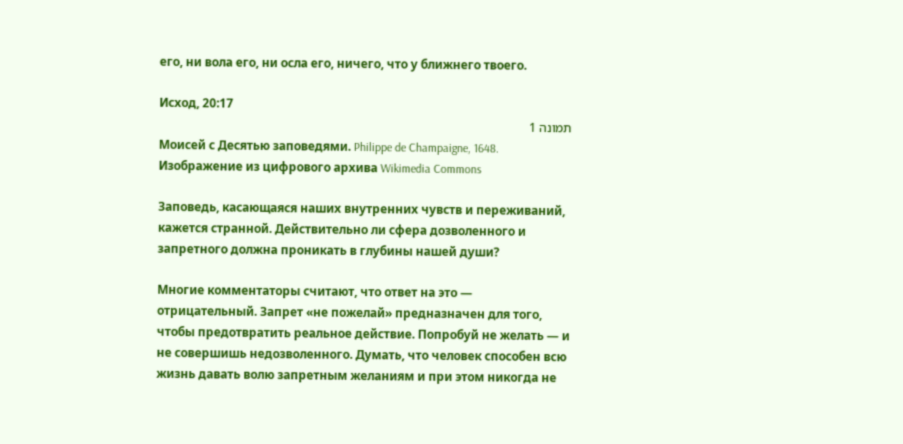его, ни вола его, ни осла его, ничего, что у ближнего твоего.

Исход, 20:17
תמונה 1
Моисей с Десятью заповедями. Philippe de Champaigne, 1648. Изображение из цифрового архива Wikimedia Commons

Заповедь, касающаяся наших внутренних чувств и переживаний, кажется странной. Действительно ли сфера дозволенного и запретного должна проникать в глубины нашей души?

Многие комментаторы считают, что ответ на это — отрицательный. Запрет «не пожелай» предназначен для того, чтобы предотвратить реальное действие. Попробуй не желать — и не совершишь недозволенного. Думать, что человек способен всю жизнь давать волю запретным желаниям и при этом никогда не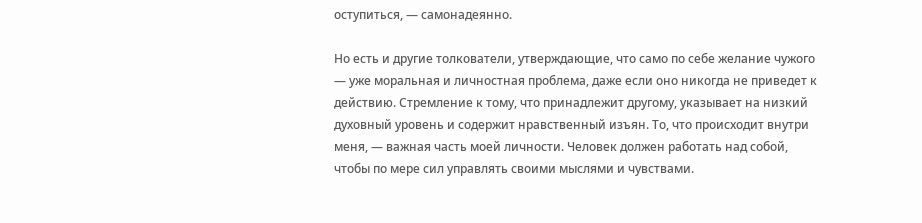оступиться, — самонадеянно.

Но есть и другие толкователи, утверждающие, что само по себе желание чужого — уже моральная и личностная проблема, даже если оно никогда не приведет к действию. Стремление к тому, что принадлежит другому, указывает на низкий духовный уровень и содержит нравственный изъян. То, что происходит внутри меня, — важная часть моей личности. Человек должен работать над собой, чтобы по мере сил управлять своими мыслями и чувствами.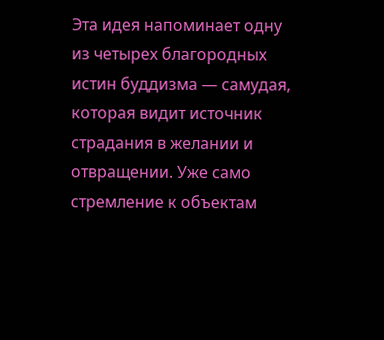Эта идея напоминает одну из четырех благородных истин буддизма — самудая, которая видит источник страдания в желании и отвращении. Уже само стремление к объектам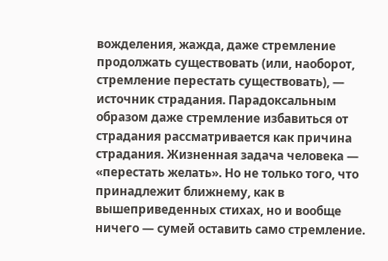вожделения, жажда, даже стремление продолжать существовать (или, наоборот, стремление перестать существовать), — источник страдания. Парадоксальным образом даже стремление избавиться от страдания рассматривается как причина страдания. Жизненная задача человека — «перестать желать». Но не только того, что принадлежит ближнему, как в вышеприведенных стихах, но и вообще ничего — сумей оставить само стремление.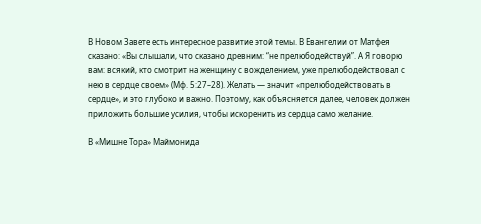В Новом Завете есть интересное развитие этой темы. В Евангелии от Матфея сказано: «Вы слышали, что сказано древним: “не прелюбодействуй”. А Я говорю вам: всякий, кто смотрит на женщину с вожделением, уже прелюбодействовал с нею в сердце своем» (Мф. 5:27–28). Желать — значит «прелюбодействовать в сердце», и это глубоко и важно. Поэтому, как объясняется далее, человек должен приложить большие усилия, чтобы искоренить из сердца само желание.

В «Мишне Тора» Маймонида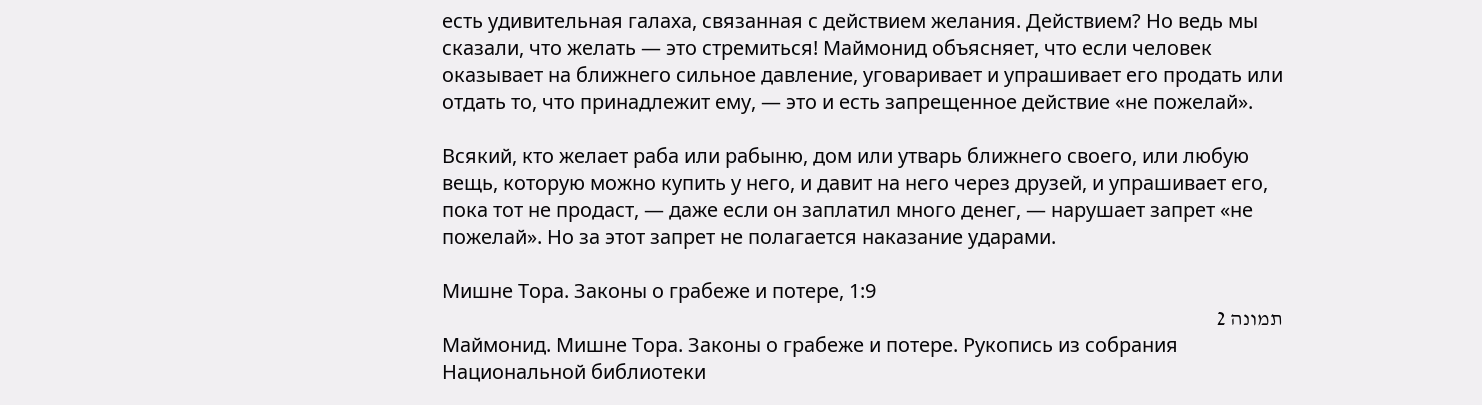есть удивительная галаха, связанная с действием желания. Действием? Но ведь мы сказали, что желать — это стремиться! Маймонид объясняет, что если человек оказывает на ближнего сильное давление, уговаривает и упрашивает его продать или отдать то, что принадлежит ему, — это и есть запрещенное действие «не пожелай».

Всякий, кто желает раба или рабыню, дом или утварь ближнего своего, или любую вещь, которую можно купить у него, и давит на него через друзей, и упрашивает его, пока тот не продаст, — даже если он заплатил много денег, — нарушает запрет «не пожелай». Но за этот запрет не полагается наказание ударами.

Мишне Тора. Законы о грабеже и потере, 1:9
תמונה 2
Маймонид. Мишне Тора. Законы о грабеже и потере. Рукопись из собрания Национальной библиотеки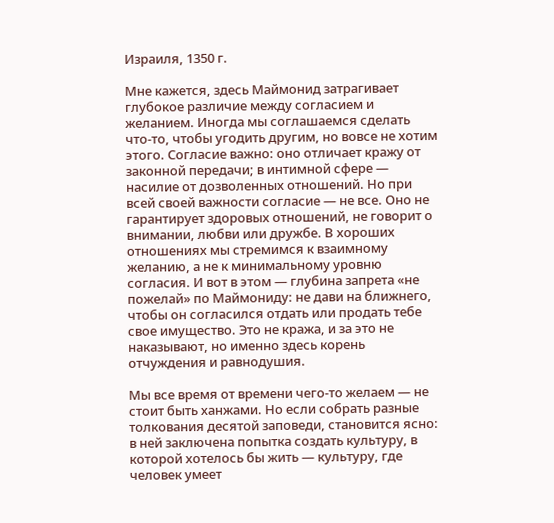Израиля, 1350 г.

Мне кажется, здесь Маймонид затрагивает глубокое различие между согласием и желанием. Иногда мы соглашаемся сделать что-то, чтобы угодить другим, но вовсе не хотим этого. Согласие важно: оно отличает кражу от законной передачи; в интимной сфере — насилие от дозволенных отношений. Но при всей своей важности согласие — не все. Оно не гарантирует здоровых отношений, не говорит о внимании, любви или дружбе. В хороших отношениях мы стремимся к взаимному желанию, а не к минимальному уровню согласия. И вот в этом — глубина запрета «не пожелай» по Маймониду: не дави на ближнего, чтобы он согласился отдать или продать тебе свое имущество. Это не кража, и за это не наказывают, но именно здесь корень отчуждения и равнодушия.

Мы все время от времени чего-то желаем — не стоит быть ханжами. Но если собрать разные толкования десятой заповеди, становится ясно: в ней заключена попытка создать культуру, в которой хотелось бы жить — культуру, где человек умеет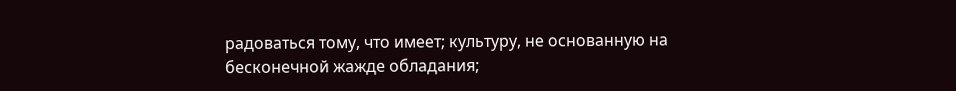радоваться тому, что имеет; культуру, не основанную на бесконечной жажде обладания;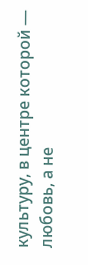культуру, в центре которой — любовь, а не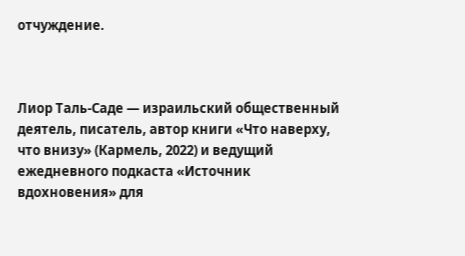отчуждение.



Лиор Таль-Саде — израильский общественный деятель, писатель, автор книги «Что наверху, что внизу» (Кармель, 2022) и ведущий ежедневного подкаста «Источник вдохновения» для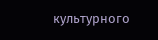культурного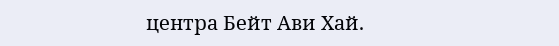центра Бейт Ави Хай.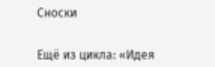Сноски


Ещё из цикла: «Идея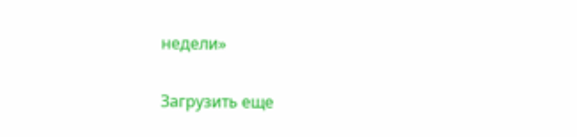недели»

Загрузить еще